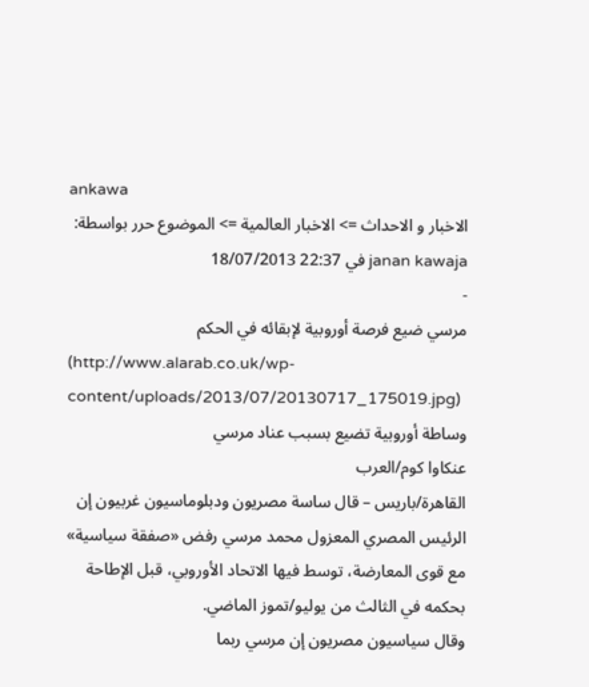ankawa
الاخبار و الاحداث => الاخبار العالمية => الموضوع حرر بواسطة: janan kawaja في 22:37 18/07/2013
-
مرسي ضيع فرصة أوروبية لإبقائه في الحكم
(http://www.alarab.co.uk/wp-content/uploads/2013/07/20130717_175019.jpg)
وساطة أوروبية تضيع بسبب عناد مرسي
عنكاوا كوم/العرب
القاهرة/باريس – قال ساسة مصريون ودبلوماسيون غربيون إن الرئيس المصري المعزول محمد مرسي رفض «صفقة سياسية» مع قوى المعارضة، توسط فيها الاتحاد الأوروبي، قبل الإطاحة بحكمه في الثالث من يوليو/تموز الماضي.
وقال سياسيون مصريون إن مرسي ربما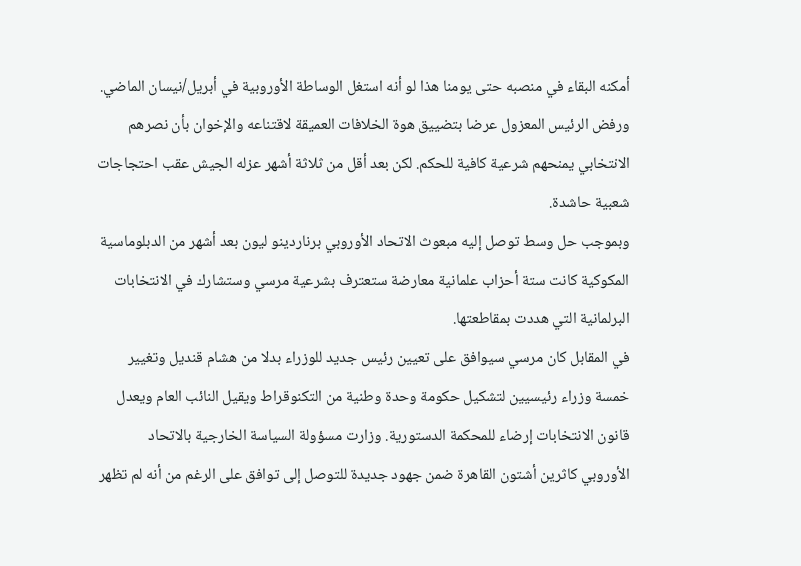أمكنه البقاء في منصبه حتى يومنا هذا لو أنه استغل الوساطة الأوروبية في أبريل/نيسان الماضي. ورفض الرئيس المعزول عرضا بتضييق هوة الخلافات العميقة لاقتناعه والإخوان بأن نصرهم الانتخابي يمنحهم شرعية كافية للحكم. لكن بعد أقل من ثلاثة أشهر عزله الجيش عقب احتجاجات شعبية حاشدة.
وبموجب حل وسط توصل إليه مبعوث الاتحاد الأوروبي برناردينو ليون بعد أشهر من الدبلوماسية المكوكية كانت ستة أحزاب علمانية معارضة ستعترف بشرعية مرسي وستشارك في الانتخابات البرلمانية التي هددت بمقاطعتها.
في المقابل كان مرسي سيوافق على تعيين رئيس جديد للوزراء بدلا من هشام قنديل وتغيير خمسة وزراء رئيسيين لتشكيل حكومة وحدة وطنية من التكنوقراط ويقيل النائب العام ويعدل قانون الانتخابات إرضاء للمحكمة الدستورية. وزارت مسؤولة السياسة الخارجية بالاتحاد الأوروبي كاثرين أشتون القاهرة ضمن جهود جديدة للتوصل إلى توافق على الرغم من أنه لم تظهر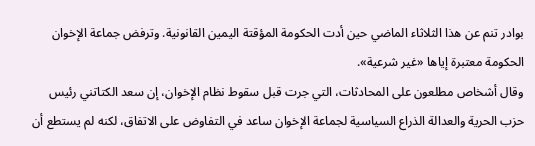بوادر تنم عن هذا الثلاثاء الماضي حين أدت الحكومة المؤقتة اليمين القانونية. وترفض جماعة الإخوان الحكومة معتبرة إياها «غير شرعية».
وقال أشخاص مطلعون على المحادثات، التي جرت قبل سقوط نظام الإخوان، إن سعد الكتاتني رئيس حزب الحرية والعدالة الذراع السياسية لجماعة الإخوان ساعد في التفاوض على الاتفاق، لكنه لم يستطع أن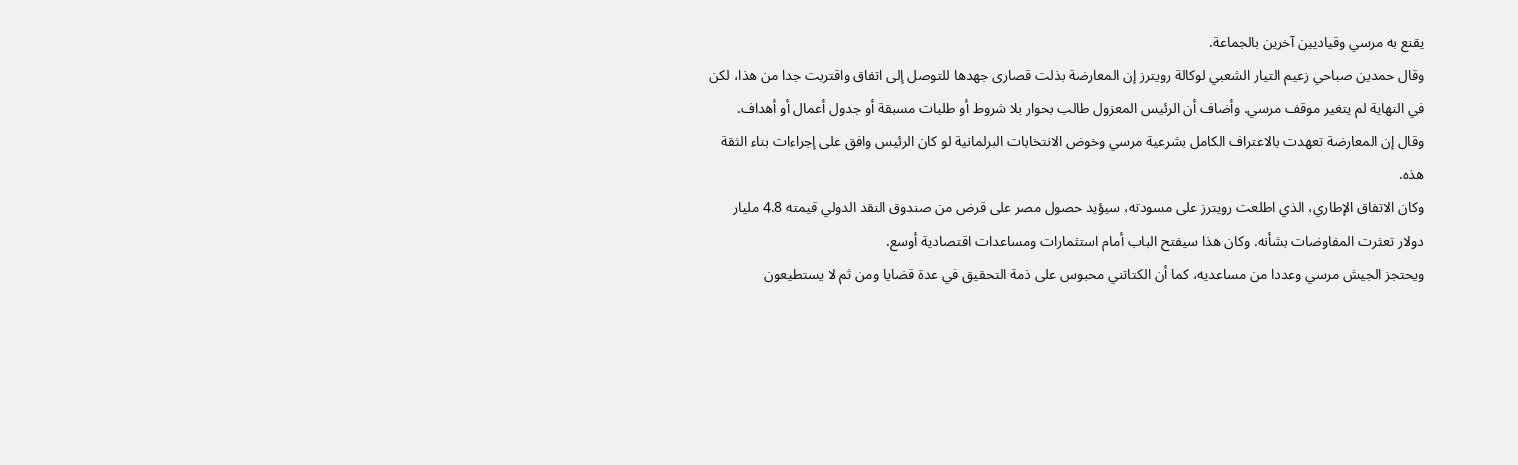يقنع به مرسي وقياديين آخرين بالجماعة.
وقال حمدين صباحي زعيم التيار الشعبي لوكالة رويترز إن المعارضة بذلت قصارى جهدها للتوصل إلى اتفاق واقتربت جدا من هذا، لكن في النهاية لم يتغير موقف مرسي. وأضاف أن الرئيس المعزول طالب بحوار بلا شروط أو طلبات مسبقة أو جدول أعمال أو أهداف.
وقال إن المعارضة تعهدت بالاعتراف الكامل بشرعية مرسي وخوض الانتخابات البرلمانية لو كان الرئيس وافق على إجراءات بناء الثقة هذه.
وكان الاتفاق الإطاري، الذي اطلعت رويترز على مسودته، سيؤيد حصول مصر على قرض من صندوق النقد الدولي قيمته 4.8 مليار دولار تعثرت المفاوضات بشأنه. وكان هذا سيفتح الباب أمام استثمارات ومساعدات اقتصادية أوسع.
ويحتجز الجيش مرسي وعددا من مساعديه، كما أن الكتاتني محبوس على ذمة التحقيق في عدة قضايا ومن ثم لا يستطيعون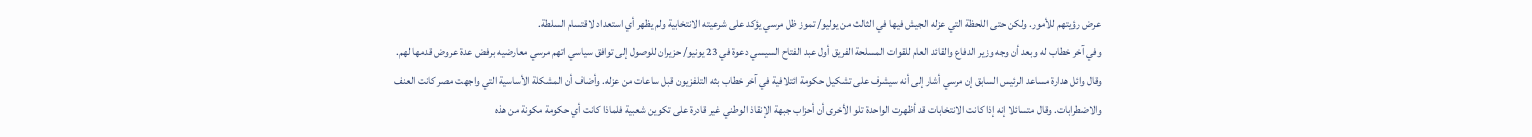عرض رؤيتهم للأمور. ولكن حتى اللحظة التي عزله الجيش فيها في الثالث من يوليو/ تموز ظل مرسي يؤكد على شرعيته الانتخابية ولم يظهر أي استعداد لاقتسام السلطة.
وفي آخر خطاب له وبعد أن وجه وزير الدفاع والقائد العام للقوات المسلحة الفريق أول عبد الفتاح السيسي دعوة في 23 يونيو/ حزيران للوصول إلى توافق سياسي اتهم مرسي معارضيه برفض عدة عروض قدمها لهم.
وقال وائل هدارة مساعد الرئيس السابق إن مرسي أشار إلى أنه سيشرف على تشكيل حكومة ائتلافية في آخر خطاب بثه التلفزيون قبل ساعات من عزله. وأضاف أن المشكلة الأساسية التي واجهت مصر كانت العنف والاضطرابات. وقال متسائلا إنه إذا كانت الانتخابات قد أظهرت الواحدة تلو الأخرى أن أحزاب جبهة الإنقاذ الوطني غير قادرة على تكوين شعبية فلماذا كانت أي حكومة مكونة من هذه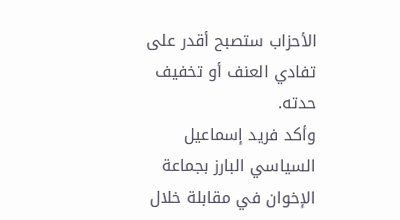الأحزاب ستصبح أقدر على تفادي العنف أو تخفيف حدته.
وأكد فريد إسماعيل السياسي البارز بجماعة الإخوان في مقابلة خلال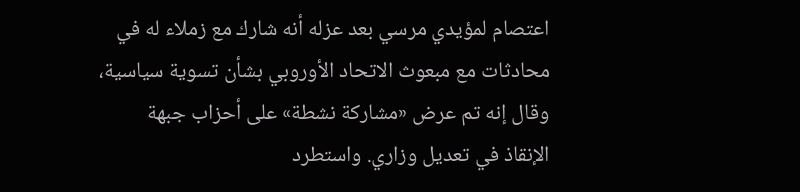اعتصام لمؤيدي مرسي بعد عزله أنه شارك مع زملاء له في محادثات مع مبعوث الاتحاد الأوروبي بشأن تسوية سياسية، وقال إنه تم عرض «مشاركة نشطة» على أحزاب جبهة الإنقاذ في تعديل وزاري. واستطرد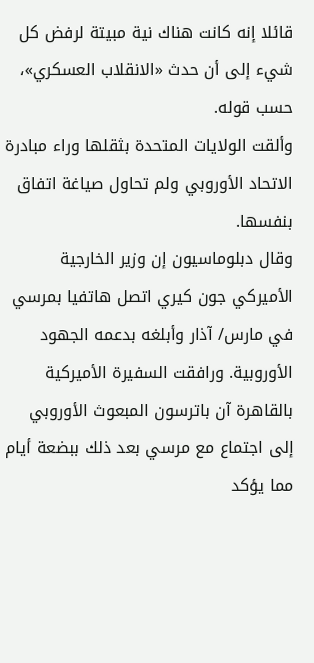قائلا إنه كانت هناك نية مبيتة لرفض كل شيء إلى أن حدث «الانقلاب العسكري»، حسب قوله.
وألقت الولايات المتحدة بثقلها وراء مبادرة الاتحاد الأوروبي ولم تحاول صياغة اتفاق بنفسها.
وقال دبلوماسيون إن وزير الخارجية الأميركي جون كيري اتصل هاتفيا بمرسي في مارس/ آذار وأبلغه بدعمه الجهود الأوروبية. ورافقت السفيرة الأميركية بالقاهرة آن باترسون المبعوث الأوروبي إلى اجتماع مع مرسي بعد ذلك ببضعة أيام مما يؤكد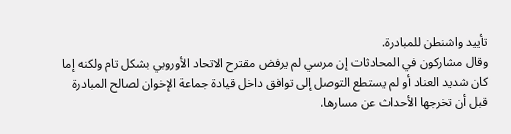تأييد واشنطن للمبادرة.
وقال مشاركون في المحادثات إن مرسي لم يرفض مقترح الاتحاد الأوروبي بشكل تام ولكنه إما كان شديد العناد أو لم يستطع التوصل إلى توافق داخل قيادة جماعة الإخوان لصالح المبادرة قبل أن تخرجها الأحداث عن مسارها.